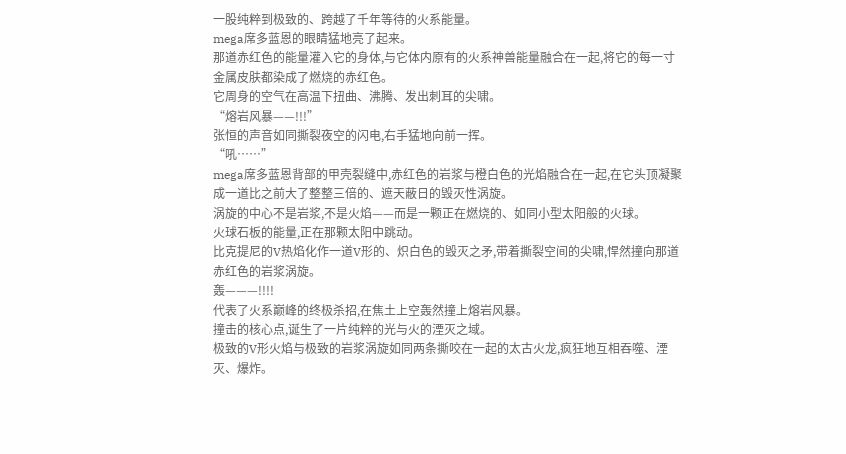一股纯粹到极致的、跨越了千年等待的火系能量。
mega席多蓝恩的眼睛猛地亮了起来。
那道赤红色的能量灌入它的身体,与它体内原有的火系神兽能量融合在一起,将它的每一寸金属皮肤都染成了燃烧的赤红色。
它周身的空气在高温下扭曲、沸腾、发出刺耳的尖啸。
“熔岩风暴——!!!”
张恒的声音如同撕裂夜空的闪电,右手猛地向前一挥。
“吼……”
mega席多蓝恩背部的甲壳裂缝中,赤红色的岩浆与橙白色的光焰融合在一起,在它头顶凝聚成一道比之前大了整整三倍的、遮天蔽日的毁灭性涡旋。
涡旋的中心不是岩浆,不是火焰——而是一颗正在燃烧的、如同小型太阳般的火球。
火球石板的能量,正在那颗太阳中跳动。
比克提尼的V热焰化作一道V形的、炽白色的毁灭之矛,带着撕裂空间的尖啸,悍然撞向那道赤红色的岩浆涡旋。
轰———!!!!
代表了火系巅峰的终极杀招,在焦土上空轰然撞上熔岩风暴。
撞击的核心点,诞生了一片纯粹的光与火的湮灭之域。
极致的V形火焰与极致的岩浆涡旋如同两条撕咬在一起的太古火龙,疯狂地互相吞噬、湮灭、爆炸。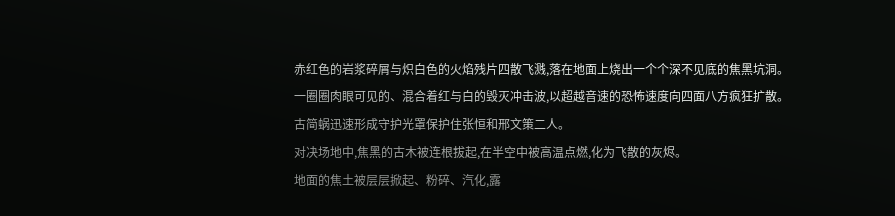赤红色的岩浆碎屑与炽白色的火焰残片四散飞溅,落在地面上烧出一个个深不见底的焦黑坑洞。
一圈圈肉眼可见的、混合着红与白的毁灭冲击波,以超越音速的恐怖速度向四面八方疯狂扩散。
古简蜗迅速形成守护光罩保护住张恒和邢文策二人。
对决场地中,焦黑的古木被连根拔起,在半空中被高温点燃,化为飞散的灰烬。
地面的焦土被层层掀起、粉碎、汽化,露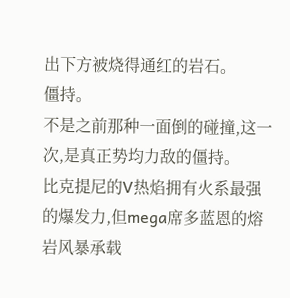出下方被烧得通红的岩石。
僵持。
不是之前那种一面倒的碰撞,这一次,是真正势均力敌的僵持。
比克提尼的V热焰拥有火系最强的爆发力,但mega席多蓝恩的熔岩风暴承载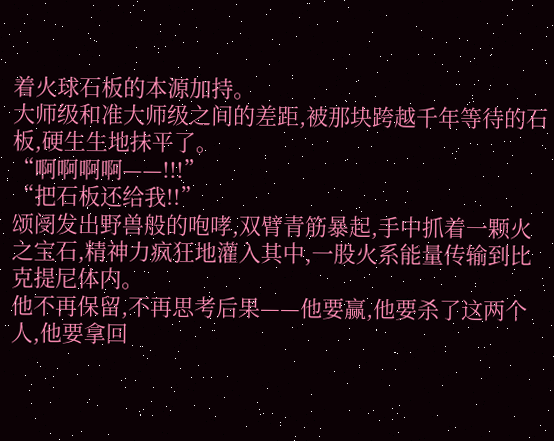着火球石板的本源加持。
大师级和准大师级之间的差距,被那块跨越千年等待的石板,硬生生地抹平了。
“啊啊啊啊——!!!”
“把石板还给我!!”
颂阌发出野兽般的咆哮,双臂青筋暴起,手中抓着一颗火之宝石,精神力疯狂地灌入其中,一股火系能量传输到比克提尼体内。
他不再保留,不再思考后果——他要赢,他要杀了这两个人,他要拿回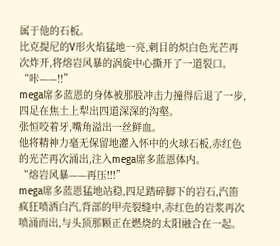属于他的石板。
比克提尼的V形火焰猛地一亮,刺目的炽白色光芒再次炸开,将熔岩风暴的涡旋中心撕开了一道裂口。
“咔——!!”
mega席多蓝恩的身体被那股冲击力撞得后退了一步,四足在焦土上犁出四道深深的沟壑。
张恒咬着牙,嘴角溢出一丝鲜血。
他将精神力毫无保留地灌入怀中的火球石板,赤红色的光芒再次涌出,注入mega席多蓝恩体内。
“熔岩风暴——再压!!!”
mega席多蓝恩猛地站稳,四足踏碎脚下的岩石,汽笛疯狂喷洒白汽,背部的甲壳裂缝中,赤红色的岩浆再次喷涌而出,与头顶那颗正在燃烧的太阳融合在一起。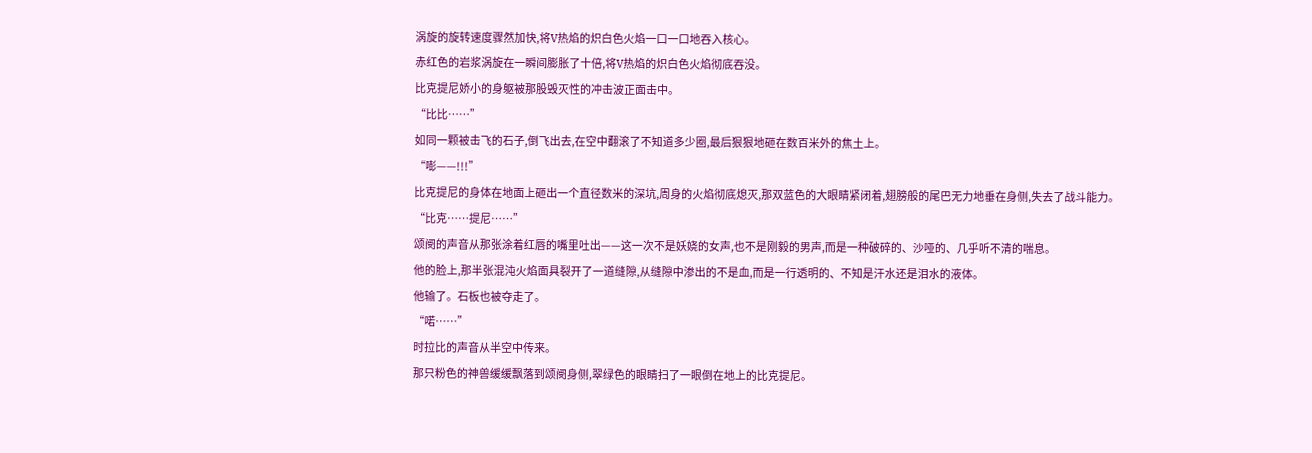涡旋的旋转速度骤然加快,将V热焰的炽白色火焰一口一口地吞入核心。
赤红色的岩浆涡旋在一瞬间膨胀了十倍,将V热焰的炽白色火焰彻底吞没。
比克提尼娇小的身躯被那股毁灭性的冲击波正面击中。
“比比……”
如同一颗被击飞的石子,倒飞出去,在空中翻滚了不知道多少圈,最后狠狠地砸在数百米外的焦土上。
“嘭——!!!”
比克提尼的身体在地面上砸出一个直径数米的深坑,周身的火焰彻底熄灭,那双蓝色的大眼睛紧闭着,翅膀般的尾巴无力地垂在身侧,失去了战斗能力。
“比克……提尼……”
颂阌的声音从那张涂着红唇的嘴里吐出——这一次不是妖娆的女声,也不是刚毅的男声,而是一种破碎的、沙哑的、几乎听不清的喘息。
他的脸上,那半张混沌火焰面具裂开了一道缝隙,从缝隙中渗出的不是血,而是一行透明的、不知是汗水还是泪水的液体。
他输了。石板也被夺走了。
“喏……”
时拉比的声音从半空中传来。
那只粉色的神兽缓缓飘落到颂阌身侧,翠绿色的眼睛扫了一眼倒在地上的比克提尼。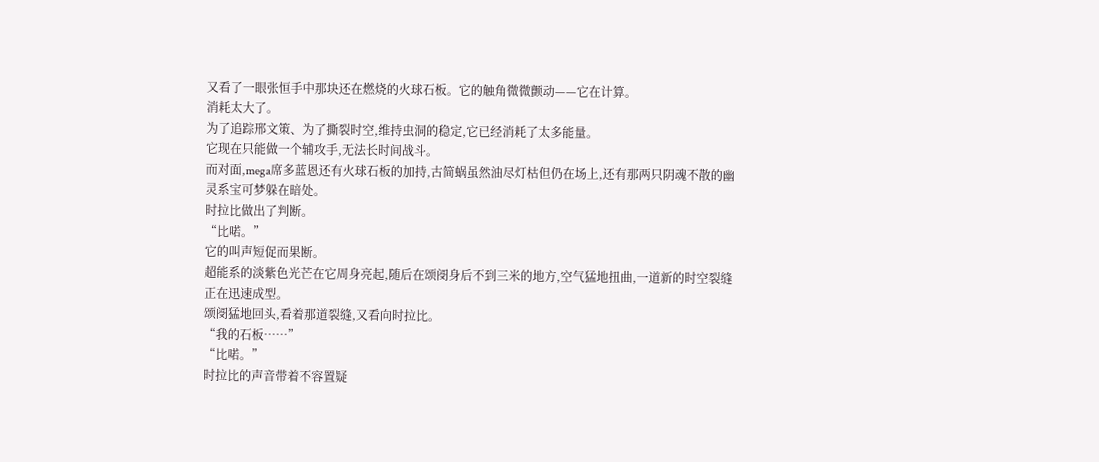又看了一眼张恒手中那块还在燃烧的火球石板。它的触角微微颤动——它在计算。
消耗太大了。
为了追踪邢文策、为了撕裂时空,维持虫洞的稳定,它已经消耗了太多能量。
它现在只能做一个辅攻手,无法长时间战斗。
而对面,mega席多蓝恩还有火球石板的加持,古简蜗虽然油尽灯枯但仍在场上,还有那两只阴魂不散的幽灵系宝可梦躲在暗处。
时拉比做出了判断。
“比喏。”
它的叫声短促而果断。
超能系的淡紫色光芒在它周身亮起,随后在颂阌身后不到三米的地方,空气猛地扭曲,一道新的时空裂缝正在迅速成型。
颂阌猛地回头,看着那道裂缝,又看向时拉比。
“我的石板……”
“比喏。”
时拉比的声音带着不容置疑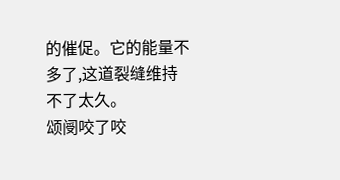的催促。它的能量不多了,这道裂缝维持不了太久。
颂阌咬了咬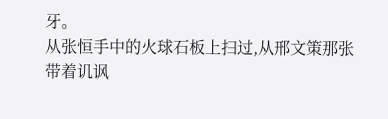牙。
从张恒手中的火球石板上扫过,从邢文策那张带着讥讽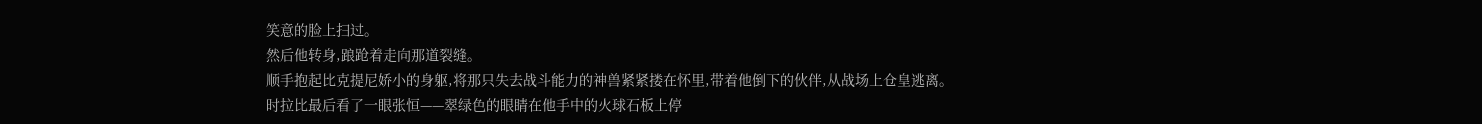笑意的脸上扫过。
然后他转身,踉跄着走向那道裂缝。
顺手抱起比克提尼娇小的身躯,将那只失去战斗能力的神兽紧紧搂在怀里,带着他倒下的伙伴,从战场上仓皇逃离。
时拉比最后看了一眼张恒——翠绿色的眼睛在他手中的火球石板上停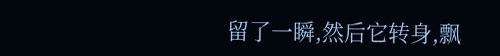留了一瞬,然后它转身,飘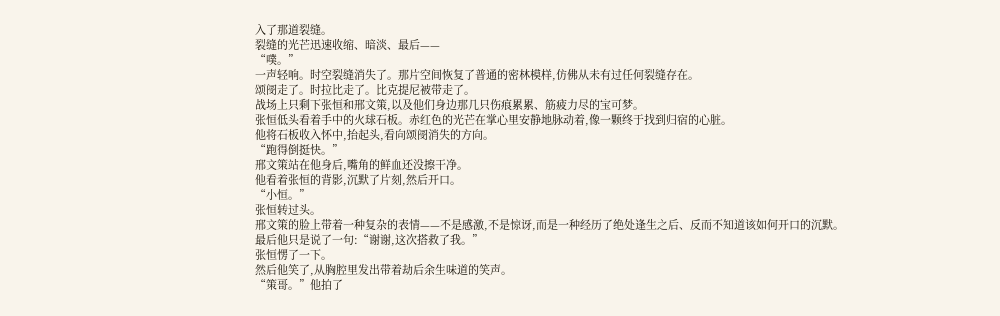入了那道裂缝。
裂缝的光芒迅速收缩、暗淡、最后——
“噗。”
一声轻响。时空裂缝消失了。那片空间恢复了普通的密林模样,仿佛从未有过任何裂缝存在。
颂阌走了。时拉比走了。比克提尼被带走了。
战场上只剩下张恒和邢文策,以及他们身边那几只伤痕累累、筋疲力尽的宝可梦。
张恒低头看着手中的火球石板。赤红色的光芒在掌心里安静地脉动着,像一颗终于找到归宿的心脏。
他将石板收入怀中,抬起头,看向颂阌消失的方向。
“跑得倒挺快。”
邢文策站在他身后,嘴角的鲜血还没擦干净。
他看着张恒的背影,沉默了片刻,然后开口。
“小恒。”
张恒转过头。
邢文策的脸上带着一种复杂的表情——不是感激,不是惊讶,而是一种经历了绝处逢生之后、反而不知道该如何开口的沉默。
最后他只是说了一句:“谢谢,这次搭救了我。”
张恒愣了一下。
然后他笑了,从胸腔里发出带着劫后余生味道的笑声。
“策哥。”他拍了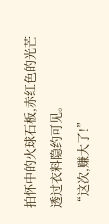拍怀中的火球石板,赤红色的光芒透过衣料隐约可见。
“这次,赚大了!”